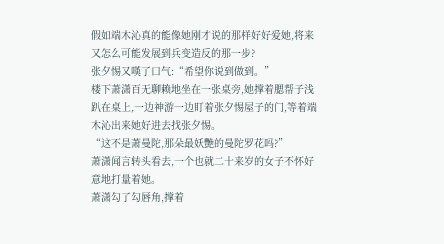假如端木沁真的能像她刚才说的那样好好爱她,将来又怎么可能发展到兵变造反的那一步?
张夕惕又嘆了口气:“希望你说到做到。”
楼下萧潇百无聊赖地坐在一张桌旁,她撑着腮帮子浅趴在桌上,一边神游一边盯着张夕惕屋子的门,等着端木沁出来她好进去找张夕惕。
“这不是萧曼陀,那朵最妖艷的曼陀罗花吗?”
萧潇闻言转头看去,一个也就二十来岁的女子不怀好意地打量着她。
萧潇勾了勾唇角,撑着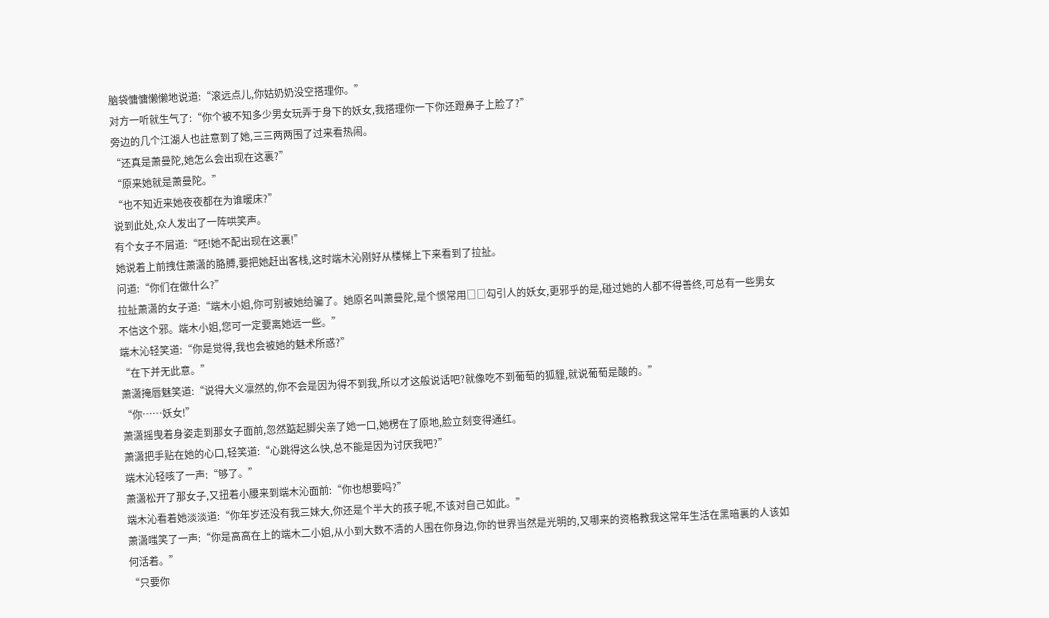脑袋慵慵懒懒地说道:“滚远点儿,你姑奶奶没空搭理你。”
对方一听就生气了:“你个被不知多少男女玩弄于身下的妖女,我搭理你一下你还蹬鼻子上脸了?”
旁边的几个江湖人也註意到了她,三三两两围了过来看热闹。
“还真是萧曼陀,她怎么会出现在这裏?”
“原来她就是萧曼陀。”
“也不知近来她夜夜都在为谁暖床?”
说到此处,众人发出了一阵哄笑声。
有个女子不屑道:“呸!她不配出现在这裏!”
她说着上前拽住萧潇的胳膊,要把她赶出客栈,这时端木沁刚好从楼梯上下来看到了拉扯。
问道:“你们在做什么?”
拉扯萧潇的女子道:“端木小姐,你可别被她给骗了。她原名叫萧曼陀,是个惯常用□□勾引人的妖女,更邪乎的是,碰过她的人都不得善终,可总有一些男女不信这个邪。端木小姐,您可一定要离她远一些。”
端木沁轻笑道:“你是觉得,我也会被她的魅术所惑?”
“在下并无此意。”
萧潇掩唇魅笑道:“说得大义凛然的,你不会是因为得不到我,所以才这般说话吧?就像吃不到葡萄的狐貍,就说葡萄是酸的。”
“你……妖女!”
萧潇摇曳着身姿走到那女子面前,忽然踮起脚尖亲了她一口,她楞在了原地,脸立刻变得通红。
萧潇把手贴在她的心口,轻笑道:“心跳得这么快,总不能是因为讨厌我吧?”
端木沁轻咳了一声:“够了。”
萧潇松开了那女子,又扭着小腰来到端木沁面前:“你也想要吗?”
端木沁看着她淡淡道:“你年岁还没有我三妹大,你还是个半大的孩子呢,不该对自己如此。”
萧潇嗤笑了一声:“你是高高在上的端木二小姐,从小到大数不清的人围在你身边,你的世界当然是光明的,又哪来的资格教我这常年生活在黑暗裏的人该如何活着。”
“只要你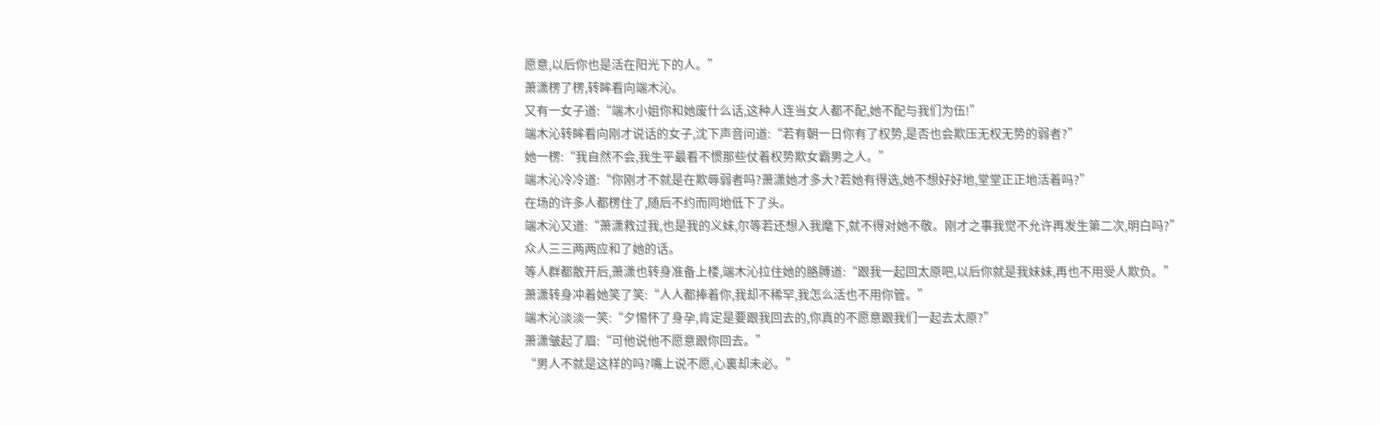愿意,以后你也是活在阳光下的人。”
萧潇楞了楞,转眸看向端木沁。
又有一女子道:“端木小姐你和她废什么话,这种人连当女人都不配,她不配与我们为伍!”
端木沁转眸看向刚才说话的女子,沈下声音问道:“若有朝一日你有了权势,是否也会欺压无权无势的弱者?”
她一楞:“我自然不会,我生平最看不惯那些仗着权势欺女霸男之人。”
端木沁冷冷道:“你刚才不就是在欺辱弱者吗?萧潇她才多大?若她有得选,她不想好好地,堂堂正正地活着吗?”
在场的许多人都楞住了,随后不约而同地低下了头。
端木沁又道:“萧潇救过我,也是我的义妹,尔等若还想入我麾下,就不得对她不敬。刚才之事我觉不允许再发生第二次,明白吗?”
众人三三两两应和了她的话。
等人群都散开后,萧潇也转身准备上楼,端木沁拉住她的胳膊道:“跟我一起回太原吧,以后你就是我妹妹,再也不用受人欺负。”
萧潇转身冲着她笑了笑:“人人都捧着你,我却不稀罕,我怎么活也不用你管。”
端木沁淡淡一笑:“夕惕怀了身孕,肯定是要跟我回去的,你真的不愿意跟我们一起去太原?”
萧潇皱起了眉:“可他说他不愿意跟你回去。”
“男人不就是这样的吗?嘴上说不愿,心裏却未必。”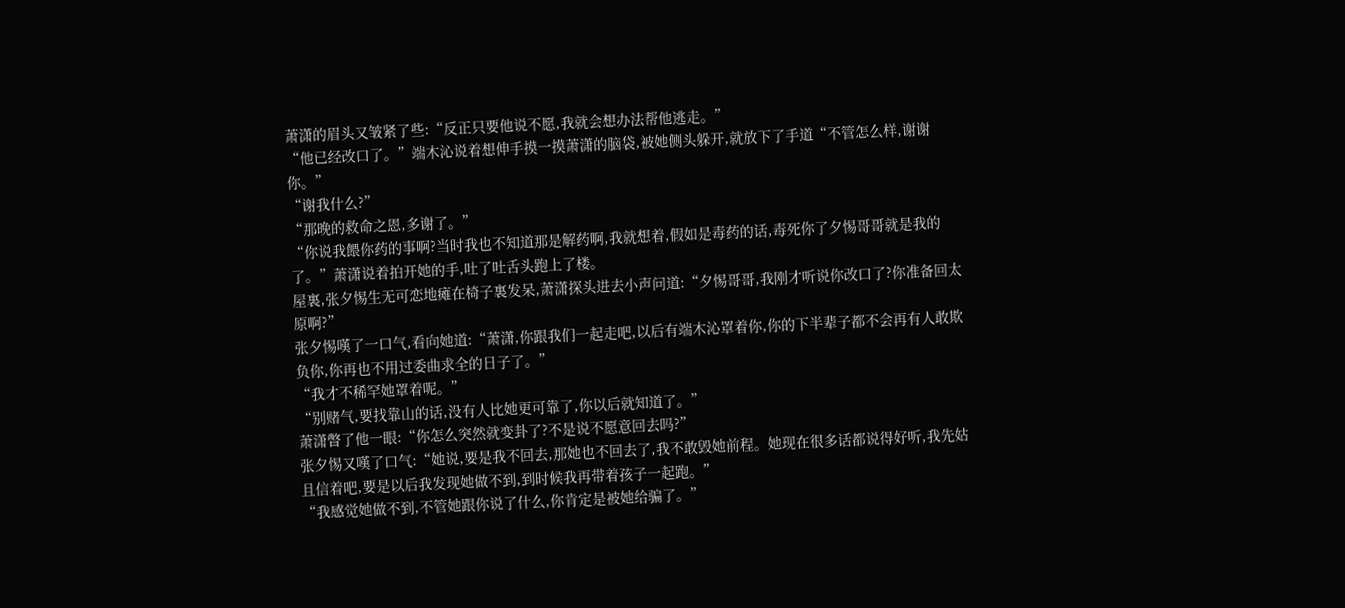萧潇的眉头又皱紧了些:“反正只要他说不愿,我就会想办法帮他逃走。”
“他已经改口了。”端木沁说着想伸手摸一摸萧潇的脑袋,被她侧头躲开,就放下了手道“不管怎么样,谢谢你。”
“谢我什么?”
“那晚的救命之恩,多谢了。”
“你说我餵你药的事啊?当时我也不知道那是解药啊,我就想着,假如是毒药的话,毒死你了夕惕哥哥就是我的了。”萧潇说着拍开她的手,吐了吐舌头跑上了楼。
屋裏,张夕惕生无可恋地瘫在椅子裏发呆,萧潇探头进去小声问道:“夕惕哥哥,我刚才听说你改口了?你准备回太原啊?”
张夕惕嘆了一口气,看向她道:“萧潇,你跟我们一起走吧,以后有端木沁罩着你,你的下半辈子都不会再有人敢欺负你,你再也不用过委曲求全的日子了。”
“我才不稀罕她罩着呢。”
“别赌气,要找靠山的话,没有人比她更可靠了,你以后就知道了。”
萧潇瞥了他一眼:“你怎么突然就变卦了?不是说不愿意回去吗?”
张夕惕又嘆了口气:“她说,要是我不回去,那她也不回去了,我不敢毁她前程。她现在很多话都说得好听,我先姑且信着吧,要是以后我发现她做不到,到时候我再带着孩子一起跑。”
“我感觉她做不到,不管她跟你说了什么,你肯定是被她给骗了。”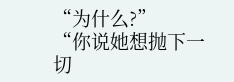“为什么?”
“你说她想抛下一切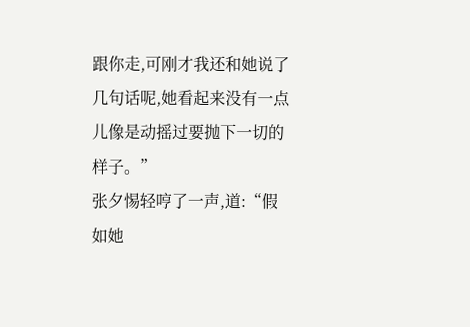跟你走,可刚才我还和她说了几句话呢,她看起来没有一点儿像是动摇过要抛下一切的样子。”
张夕惕轻哼了一声,道:“假如她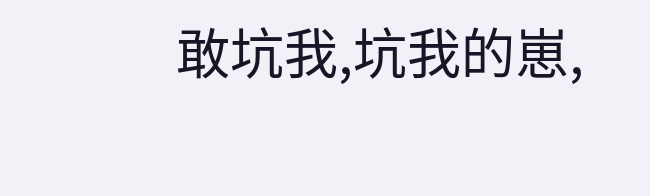敢坑我,坑我的崽,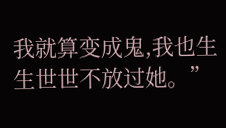我就算变成鬼,我也生生世世不放过她。”